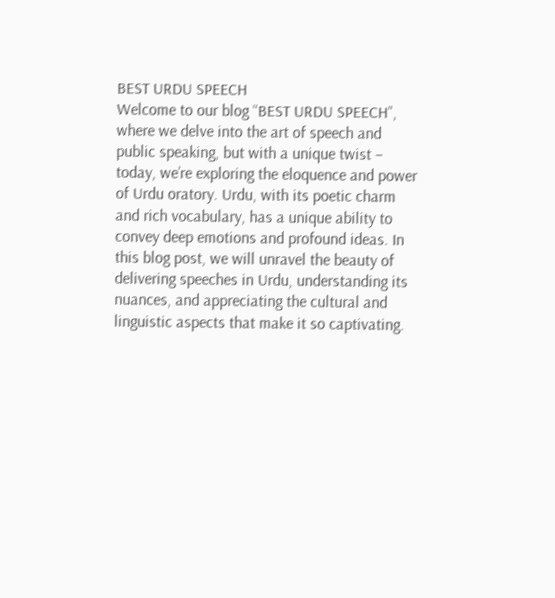BEST URDU SPEECH
Welcome to our blog “BEST URDU SPEECH”, where we delve into the art of speech and public speaking, but with a unique twist – today, we’re exploring the eloquence and power of Urdu oratory. Urdu, with its poetic charm and rich vocabulary, has a unique ability to convey deep emotions and profound ideas. In this blog post, we will unravel the beauty of delivering speeches in Urdu, understanding its nuances, and appreciating the cultural and linguistic aspects that make it so captivating.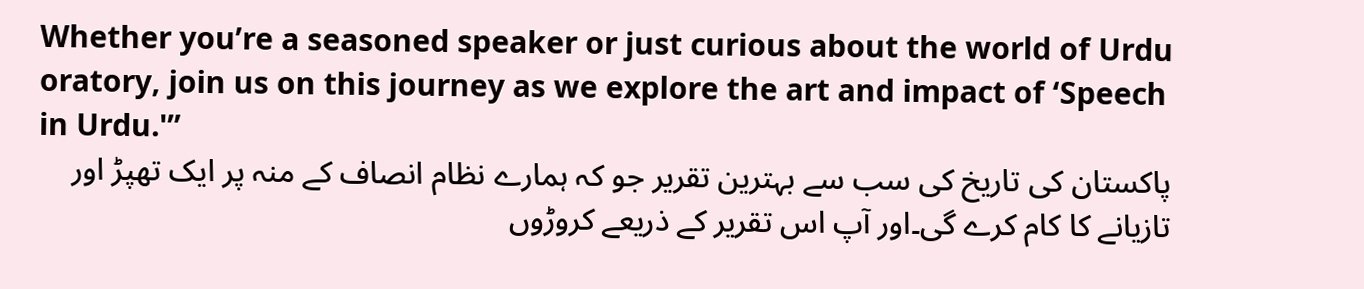Whether you’re a seasoned speaker or just curious about the world of Urdu oratory, join us on this journey as we explore the art and impact of ‘Speech in Urdu.'”
پاکستان کی تاریخ کی سب سے بہترین تقریر جو کہ ہمارے نظام انصاف کے منہ پر ایک تھپڑ اور تازیانے کا کام کرے گی۔اور آپ اس تقریر کے ذریعے کروڑوں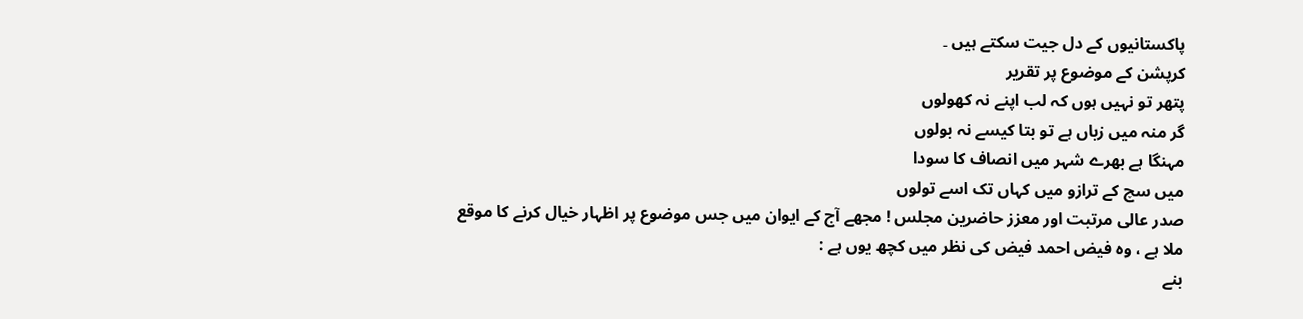پاکستانیوں کے دل جیت سکتے ہیں ۔
کرپشن کے موضوع پر تقریر
پتھر تو نہیں ہوں کہ لب اپنے نہ کھولوں
گر منہ میں زباں ہے تو بتا کیسے نہ بولوں
مہنگا ہے بھرے شہر میں انصاف کا سودا
میں سچ کے ترازو میں کہاں تک اسے تولوں
صدر عالی مرتبت اور معزز حاضرین مجلس ! مجھے آج کے ایوان میں جس موضوع پر اظہار خیال کرنے کا موقع ملا ہے ، وہ فیض احمد فیض کی نظر میں کچھ یوں ہے :
بنے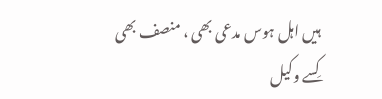ہیں اہل ہوس مدعی بھی ، منصف بھی
کِسے وکیل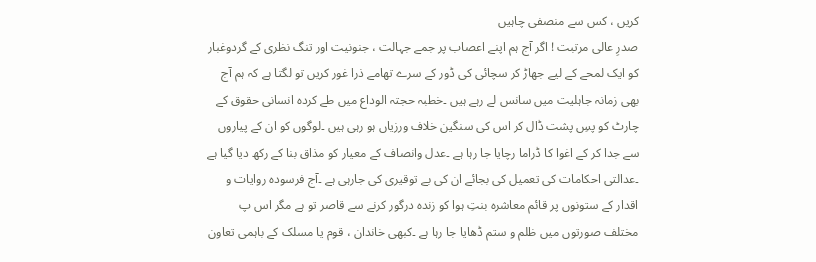کریں ، کس سے منصفی چاہیں
صدرِ عالی مرتبت ! اگر آج ہم اپنے اعصاب پر جمے جہالت ، جنونیت اور تنگ نظری کے گردوغبار کو ایک لمحے کے لیے جھاڑ کر سچائی کی ڈور کے سرے تھامے ذرا غور کریں تو لگتا ہے کہ ہم آج بھی زمانہ جاہلیت میں سانس لے رہے ہیں ۔خطبہ حجتہ الوداع میں طے کردہ انسانی حقوق کے چارٹ کو پسِ پشت ڈال کر اس کی سنگین خلاف ورزیاں ہو رہی ہیں ۔لوگوں کو ان کے پیاروں سے جدا کر کے اغوا کا ڈراما رچایا جا رہا ہے ۔عدل وانصاف کے معیار کو مذاق بنا کے رکھ دیا گیا ہے ۔عدالتی احکامات کی تعمیل کی بجائے ان کی بے توقیری کی جارہی ہے ۔آج فرسودہ روایات و اقدار کے ستونوں پر قائم معاشرہ بنتِ ہوا کو زندہ درگور کرنے سے قاصر تو ہے مگر اس پ مختلف صورتوں میں ظلم و ستم ڈھایا جا رہا ہے ۔کبھی خاندان ، قوم یا مسلک کے باہمی تعاون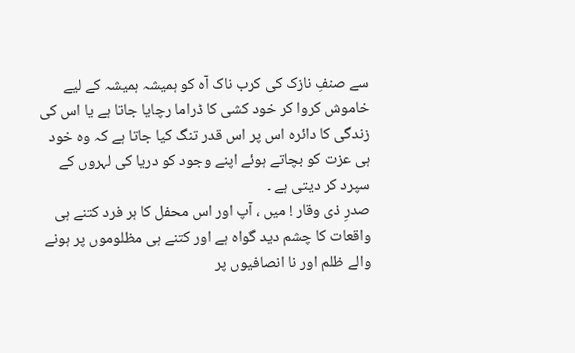سے صنفِ نازک کی کرب ناک آہ کو ہمیشہ ہمیشہ کے لیے خاموش کروا کر خود کشی کا ڈراما رچایا جاتا ہے یا اس کی زندگی کا دائرہ اس پر اس قدر تنگ کیا جاتا ہے کہ وہ خود ہی عزت کو بچاتے ہوئے اپنے وجود کو دریا کی لہروں کے سپرد کر دیتی ہے ۔
صدرِ ذی وقار ! میں ، آپ اور اس محفل کا ہر فرد کتنے ہی واقعات کا چشم دید گواہ ہے اور کتنے ہی مظلوموں پر ہونے والے ظلم اور نا انصافیوں پر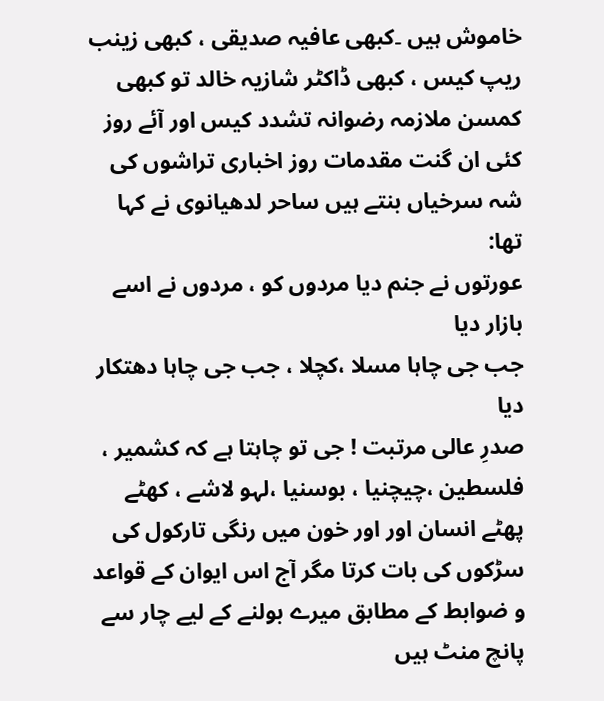خاموش ہیں ۔کبھی عافیہ صدیقی ، کبھی زینب ریپ کیس ، کبھی ڈاکٹر شازیہ خالد تو کبھی کمسن ملازمہ رضوانہ تشدد کیس اور آئے روز کئی ان گنت مقدمات روز اخباری تراشوں کی شہ سرخیاں بنتے ہیں ساحر لدھیانوی نے کہا تھا:
عورتوں نے جنم دیا مردوں کو ، مردوں نے اسے بازار دیا
جب جی چاہا مسلا ،کچلا ، جب جی چاہا دھتکار دیا
صدرِ عالی مرتبت ! جی تو چاہتا ہے کہ کشمیر ، فلسطین ،چیچنیا ، بوسنیا ،لہو لاشے ، کھٹے پھٹے انسان اور اور خون میں رنگی تارکول کی سڑکوں کی بات کرتا مگر آج اس ایوان کے قواعد و ضوابط کے مطابق میرے بولنے کے لیے چار سے پانچ منٹ ہیں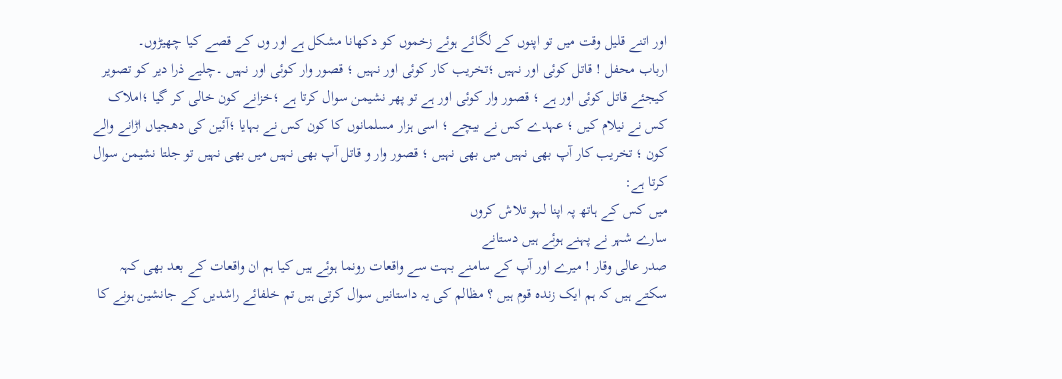اور اتنے قلیل وقت میں تو اپنوں کے لگائے ہوئے زخموں کو دکھانا مشکل ہے اور وں کے قصے کیا چھیڑوں۔
ارباب محفل ! قاتل کوئی اور نہیں ؛تخریب کار کوئی اور نہیں ؛ قصور وار کوئی اور نہیں ۔چلیے ذرا دیر کو تصویر کیجئے قاتل کوئی اور ہے ؛ قصور وار کوئی اور ہے تو پھر نشیمن سوال کرتا ہے ؛خزانے کون خالی کر گیا ؛املاک کس نے نیلام کیں ؛ عہدے کس نے بیچے ؛ اسی ہزار مسلمانوں کا کون کس نے بہایا ؛آئین کی دھجیاں اڑانے والے کون ؛ تخریب کار آپ بھی نہیں میں بھی نہیں ؛ قصور وار و قاتل آپ بھی نہیں میں بھی نہیں تو جلتا نشیمن سوال کرتا ہے:
میں کس کے ہاتھ پہ اپنا لہو تلاش کروں
سارے شہر نے پہنے ہوئے ہیں دستانے
صدر عالی وقار ! میرے اور آپ کے سامنے بہت سے واقعات رونما ہوئے ہیں کیا ہم ان واقعات کے بعد بھی کہہ سکتے ہیں کہ ہم ایک زندہ قوم ہیں ؟ مظالم کی یہ داستانیں سوال کرتی ہیں تم خلفائے راشدیں کے جانشین ہونے کا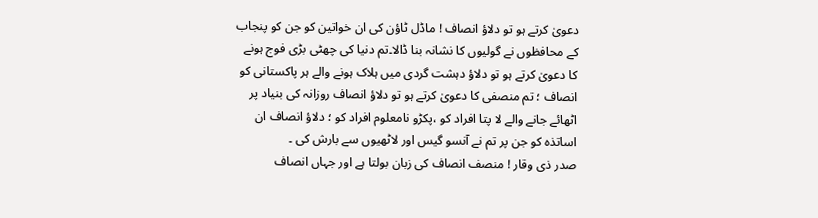دعویٰ کرتے ہو تو دلاؤ انصاف ! ماڈل ٹاؤن کی ان خواتین کو جن کو پنجاب کے محافظوں نے گولیوں کا نشانہ بنا ڈالا۔تم دنیا کی چھٹی بڑی فوج ہونے کا دعویٰ کرتے ہو تو دلاؤ دہشت گردی میں ہلاک ہونے والے ہر پاکستانی کو انصاف ؛ تم منصفی کا دعویٰ کرتے ہو تو دلاؤ انصاف روزانہ کی بنیاد پر اٹھائے جانے والے لا پتا افراد کو ،پکڑو نامعلوم افراد کو ؛ دلاؤ انصاف ان اساتذہ کو جن پر تم نے آنسو گیس اور لاٹھیوں سے بارش کی ۔
صدر ذی وقار ! منصف انصاف کی زبان بولتا ہے اور جہاں انصاف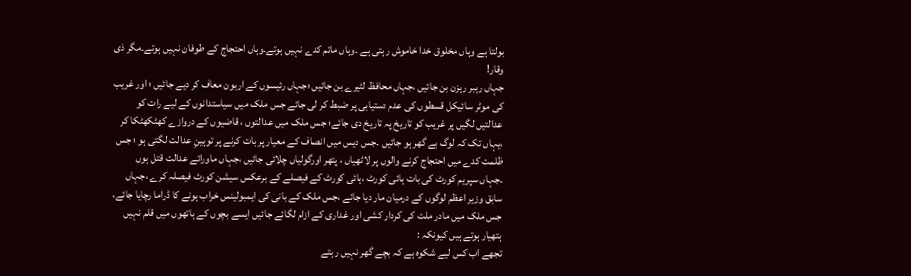بولتا ہے وہاں مخلوق خدا خاموش رہتی ہے ۔وہاں ماتم کدے نہیں ہوتے۔وہاں احتجاج کے طوفان نہیں ہوتے۔مگر ذی وقار!
جہاں رہبر رہزن بن جائیں ،جہاں محافظ لٹیرے بن جائیں ؛جہاں رئیسوں کے اربون معاف کر دیے جائیں ؛ اور غریب کی موٹر سائیکل قسطوں کی عدم دستیابی پر ضبط کر لی جائے جس ملک میں سیاستدانوں کے لیے رات کو عدالتیں لگیں پر غریب کو تاریخ پہ تاریخ دی جائے؛ جس ملک میں عدالتوں ، قاضیوں کے دروازے کھٹکھٹکا کر ،یہاں تک کہ لوگ بے گھر ہو جائیں ۔جس دیس میں انصاف کے معیار پر بات کرنے پر توہینِ عدالت لگتی ہو ؛ جس ظلمت کدے میں احتجاج کرنے والوں پر لاٹھیاں ، پتھر اورگولیاں چلائی جائیں ،جہاں ماورائے عدالت قتل ہوں ۔جہاں سپریم کورٹ کی بات ہائی کورٹ ،ہائی کورٹ کے فیصلے کے برعکس سیشن کورٹ فیصلہ کرے ،جہاں سابق وزیر اعظم لوگوں کے درمیان مار دیا جائے ،جس ملک کے بانی کی ایمبولینس خراب ہونے کا ڈراما رچایا جائے، جس ملک میں مادر ملت کی کردار کشی اور غداری کے ازام لگائے جائیں ایسے بچوں کے ہاتھوں میں قلم نہیں ہتھیار ہوتے ہیں کیونکہ :
تجھے اب کس لیے شکوہ ہے کہ بچے گھر نہیں رہتے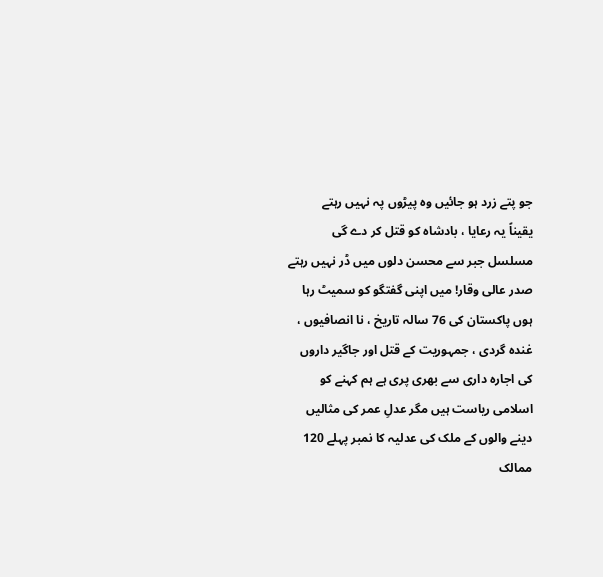جو پتے زرد ہو جائیں وہ پیڑوں پہ نہیں رہتے
یقیناً یہ رعایا ، بادشاہ کو قتل کر دے گی
مسلسل جبر سے محسن دلوں میں ڈر نہیں رہتے
صدر عالی وقار! میں اپنی گفتگو کو سمیٹ رہا ہوں پاکستان کی 76 سالہ تاریخ ، نا انصافیوں ، غندہ گردی ، جمہوریت کے قتل اور جاگیر داروں کی اجارہ داری سے بھری پری ہے ہم کہنے کو اسلامی ریاست ہیں مگر عدلِ عمر کی مثالیں دینے والوں کے ملک کی عدلیہ کا نمبر پہلے 120 ممالک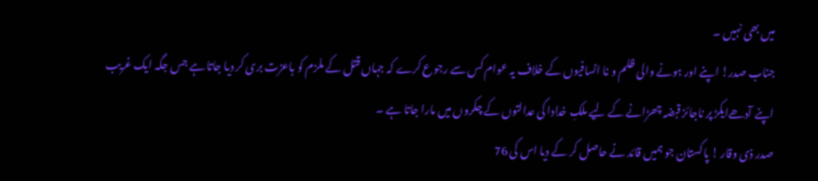میں بھی نہیں ۔
جناب صدر! اپنے اور ہونے والی ظلم و نا انسافیوں کے خلاف یہ عوام کس سے رجوع کرے کہ جہاں قتل کے ملزم کو باعزت بری کر دیا جاتا ہے جس جگہ ایک غریب اپنے آدھےایکڑ پر ناجائز قبضہ چھڑانے کے لیے ملکِ خدادا کی عدالتوں کے چکروں میں مارا جاتا ہے ۔
صدر ذی وقار ! پاکستان جو ہمیں قائد نے حاصل کر کے دیا اس کی 76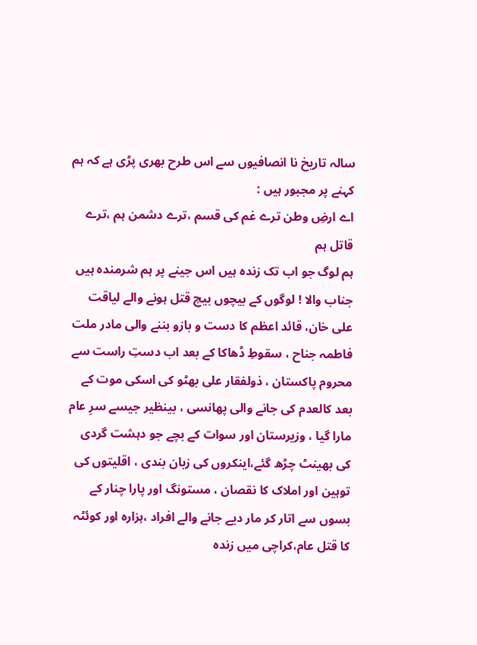سالہ تاریخ نا انصافیوں سے اس طرح بھری پڑی ہے کہ ہم کہنے پر مجبور ہیں :
اے ارضِ وطن ترے غم کی قسم ،ترے دشمن ہم ،ترے قاتل ہم
ہم لوگ جو اب تک زندہ ہیں اس جینے پر ہم شرمندہ ہیں
جناب والا ! لوگوں کے بیچوں بیچ قتل ہونے والے لیاقت علی خان، قائد اعظم کا دست و بازو بننے والی مادر ملت فاطمہ جناح ، سقوطِ ڈھاکا کے بعد اب دستِ راست سے محروم پاکستان ، ذولفقار علی بھٹو کی اسکی موت کے بعد کالعدم کی جانے والی پھانسی ، بینظیر جیسے سرِ عام مارا گیا ، وزیرستان اور سوات کے بچے جو دہشت گردی کی بھینٹ چڑھ گئے،اینکروں کی زبان بندی ، اقلیتوں کی توہین اور املاک کا نقصان ، مستونگ اور پارا چنار کے بسوں سے اتار کر مار دیے جانے والے افراد ،ہزارہ اور کوئٹہ کا قتل عام،کراچی میں زندہ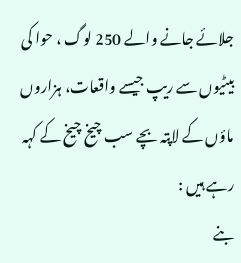جلائے جانے والے 250 لوگ ، حوا کی بیٹیوں سے ریپ جیسے واقعات، ہزاروں ماؤں کے لاپتہ بچے سب چیخ چیخ کے کہہ رہے ہیں :
بنے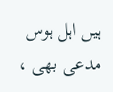ہیں اہل ہوس مدعی بھی ،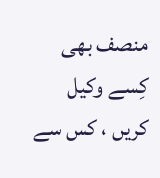منصف بھی
کِسے وکیل کریں ، کس سے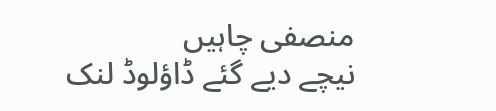منصفی چاہیں
نیچے دیے گئے ڈاؤلوڈ لنک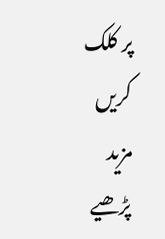پر کلک کریں
مزید پڑھیے